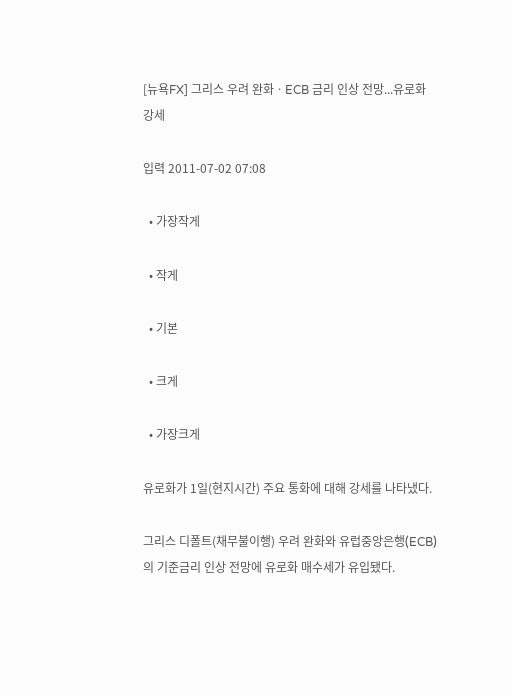[뉴욕FX] 그리스 우려 완화ㆍECB 금리 인상 전망...유로화 강세

입력 2011-07-02 07:08

  • 가장작게

  • 작게

  • 기본

  • 크게

  • 가장크게

유로화가 1일(현지시간) 주요 통화에 대해 강세를 나타냈다.

그리스 디폴트(채무불이행) 우려 완화와 유럽중앙은행(ECB)의 기준금리 인상 전망에 유로화 매수세가 유입됐다.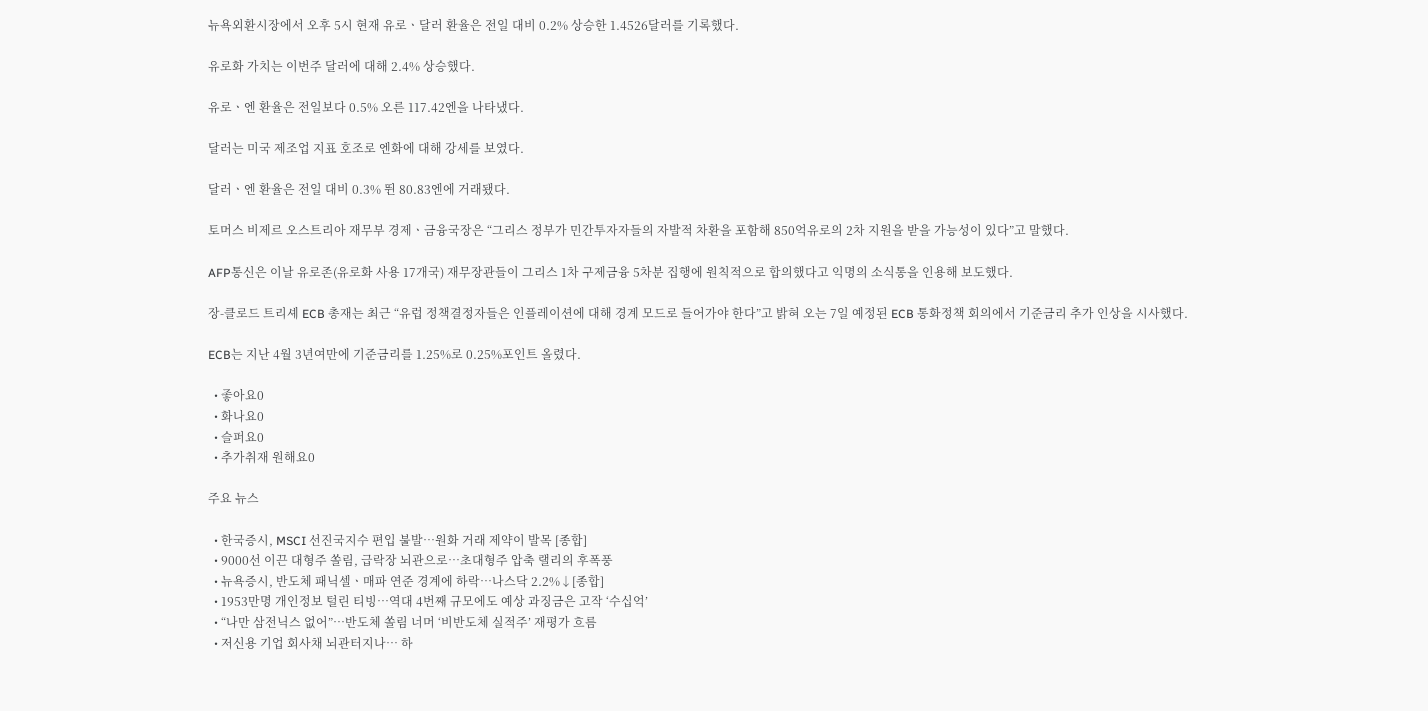뉴욕외환시장에서 오후 5시 현재 유로ㆍ달러 환율은 전일 대비 0.2% 상승한 1.4526달러를 기록했다.

유로화 가치는 이번주 달러에 대해 2.4% 상승했다.

유로ㆍ엔 환율은 전일보다 0.5% 오른 117.42엔을 나타냈다.

달러는 미국 제조업 지표 호조로 엔화에 대해 강세를 보였다.

달러ㆍ엔 환율은 전일 대비 0.3% 뛴 80.83엔에 거래됐다.

토머스 비제르 오스트리아 재무부 경제ㆍ금융국장은 “그리스 정부가 민간투자자들의 자발적 차환을 포함해 850억유로의 2차 지원을 받을 가능성이 있다”고 말했다.

AFP통신은 이날 유로존(유로화 사용 17개국) 재무장관들이 그리스 1차 구제금융 5차분 집행에 원칙적으로 합의했다고 익명의 소식통을 인용해 보도했다.

장-클로드 트리셰 ECB 총재는 최근 “유럽 정책결정자들은 인플레이션에 대해 경계 모드로 들어가야 한다”고 밝혀 오는 7일 예정된 ECB 통화정책 회의에서 기준금리 추가 인상을 시사했다.

ECB는 지난 4월 3년여만에 기준금리를 1.25%로 0.25%포인트 올렸다.

  • 좋아요0
  • 화나요0
  • 슬퍼요0
  • 추가취재 원해요0

주요 뉴스

  • 한국증시, MSCI 선진국지수 편입 불발⋯원화 거래 제약이 발목 [종합]
  • 9000선 이끈 대형주 쏠림, 급락장 뇌관으로⋯초대형주 압축 랠리의 후폭풍
  • 뉴욕증시, 반도체 패닉셀ㆍ매파 연준 경계에 하락…나스닥 2.2%↓[종합]
  • 1953만명 개인정보 털린 티빙⋯역대 4번째 규모에도 예상 과징금은 고작 ‘수십억’
  • “나만 삼전닉스 없어”⋯반도체 쏠림 너머 ‘비반도체 실적주’ 재평가 흐름
  • 저신용 기업 회사채 뇌관터지나… 하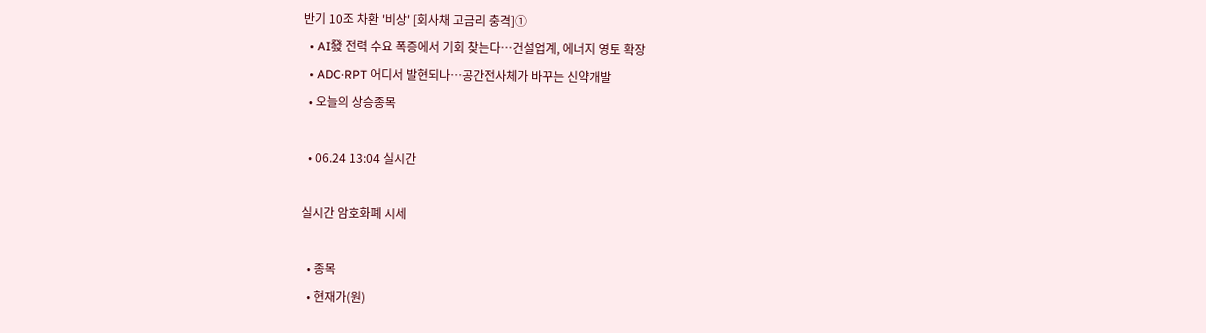반기 10조 차환 '비상' [회사채 고금리 충격]①
  • AI發 전력 수요 폭증에서 기회 찾는다…건설업계, 에너지 영토 확장
  • ADC·RPT 어디서 발현되나…공간전사체가 바꾸는 신약개발
  • 오늘의 상승종목

  • 06.24 13:04 실시간

실시간 암호화폐 시세

  • 종목
  • 현재가(원)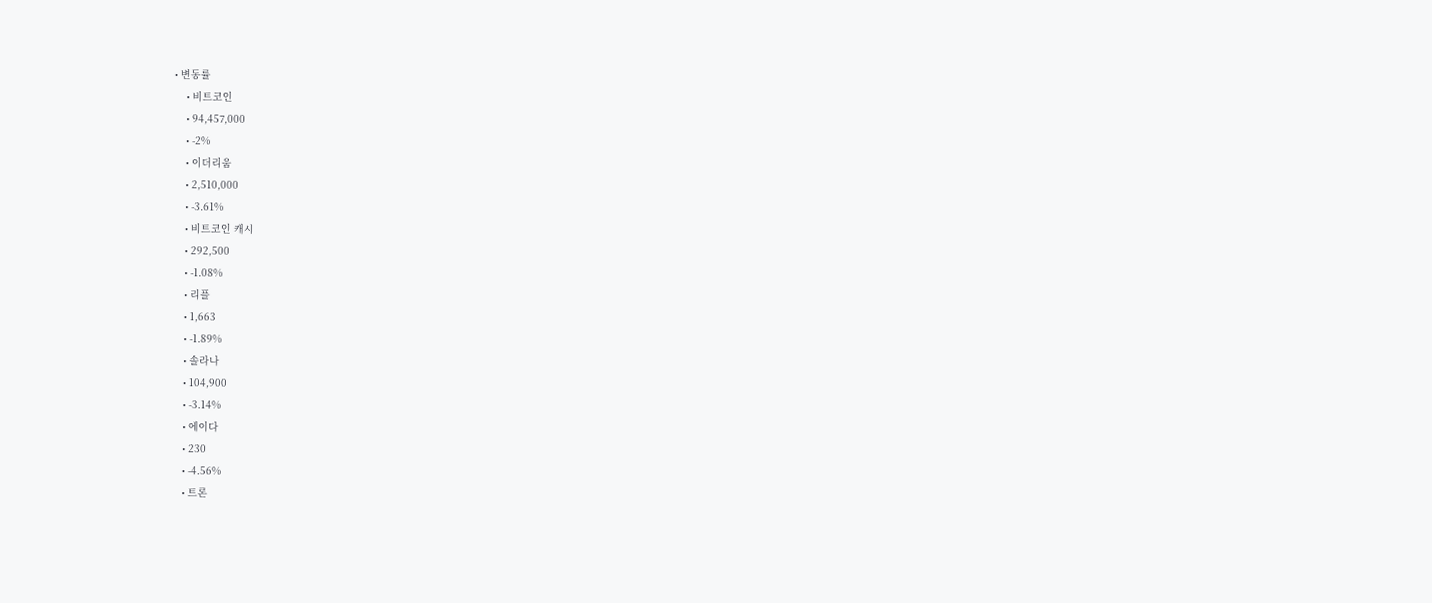• 변동률
    • 비트코인
    • 94,457,000
    • -2%
    • 이더리움
    • 2,510,000
    • -3.61%
    • 비트코인 캐시
    • 292,500
    • -1.08%
    • 리플
    • 1,663
    • -1.89%
    • 솔라나
    • 104,900
    • -3.14%
    • 에이다
    • 230
    • -4.56%
    • 트론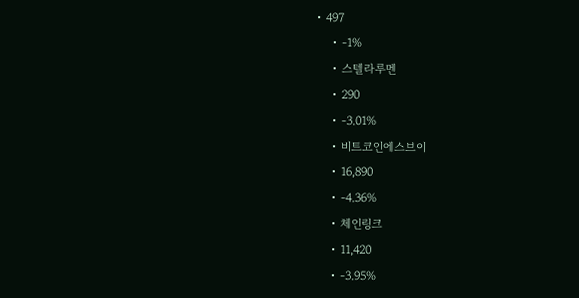• 497
    • -1%
    • 스텔라루멘
    • 290
    • -3.01%
    • 비트코인에스브이
    • 16,890
    • -4.36%
    • 체인링크
    • 11,420
    • -3.95%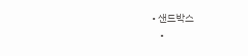• 샌드박스
    •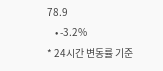78.9
    • -3.2%
* 24시간 변동률 기준